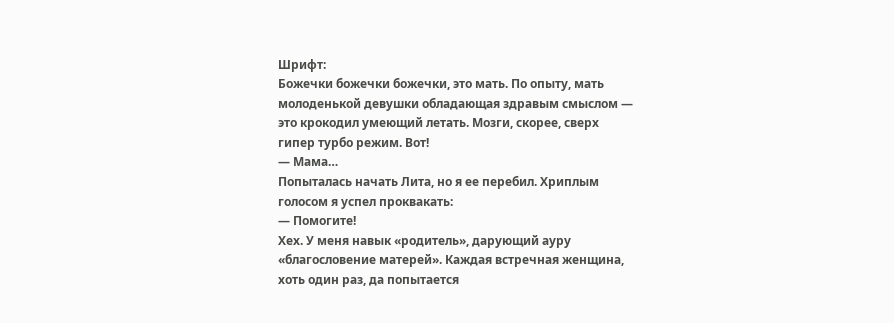Шрифт:
Божечки божечки божечки, это мать. По опыту, мать молоденькой девушки обладающая здравым смыслом — это крокодил умеющий летать. Мозги, скорее, сверх гипер турбо режим. Вот!
— Мама…
Попыталась начать Лита, но я ее перебил. Хриплым голосом я успел проквакать:
— Помогите!
Хех. У меня навык «родитель», дарующий ауру «благословение матерей». Каждая встречная женщина, хоть один раз, да попытается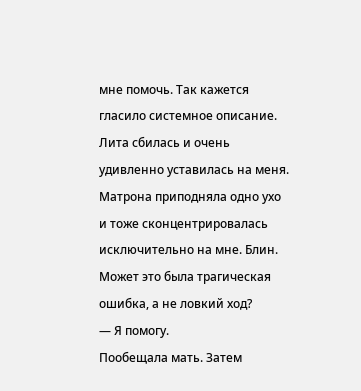мне помочь. Так кажется гласило системное описание.
Лита сбилась и очень удивленно уставилась на меня. Матрона приподняла одно ухо и тоже сконцентрировалась исключительно на мне. Блин. Может это была трагическая ошибка, а не ловкий ход?
— Я помогу.
Пообещала мать. Затем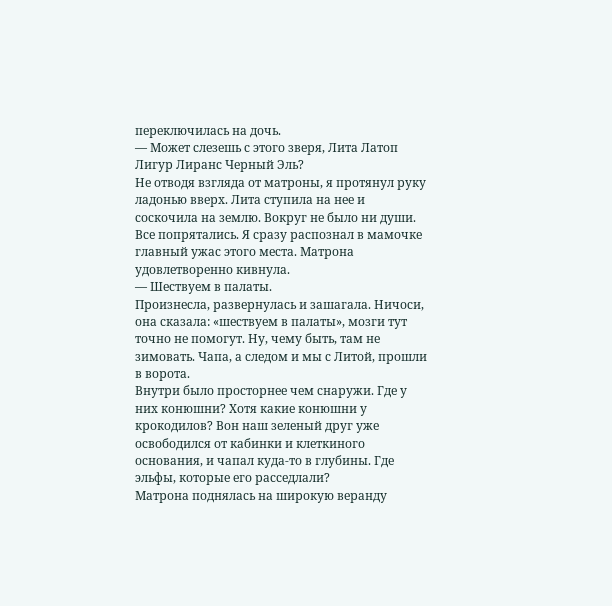переключилась на дочь.
— Может слезешь с этого зверя, Лита Латоп Лигур Лиранс Черный Эль?
Не отводя взгляда от матроны, я протянул руку ладонью вверх. Лита ступила на нее и соскочила на землю. Вокруг не было ни души. Все попрятались. Я сразу распознал в мамочке главный ужас этого места. Матрона удовлетворенно кивнула.
— Шествуем в палаты.
Произнесла, развернулась и зашагала. Ничоси, она сказала: «шествуем в палаты», мозги тут точно не помогут. Ну, чему быть, там не зимовать. Чапа, а следом и мы с Литой, прошли в ворота.
Внутри было просторнее чем снаружи. Где у них конюшни? Хотя какие конюшни у крокодилов? Вон наш зеленый друг уже освободился от кабинки и клеткиного основания, и чапал куда-то в глубины. Где эльфы, которые его расседлали?
Матрона поднялась на широкую веранду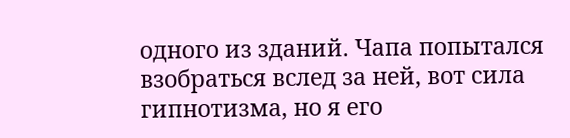одного из зданий. Чапа попытался взобраться вслед за ней, вот сила гипнотизма, но я его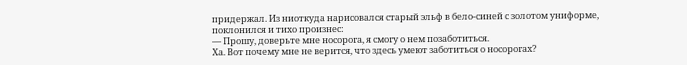придержал. Из ниоткуда нарисовался старый эльф в бело-синей с золотом униформе, поклонился и тихо произнес:
— Прошу, доверьте мне носорога, я смогу о нем позаботиться.
Ха. Вот почему мне не верится, что здесь умеют заботиться о носорогах?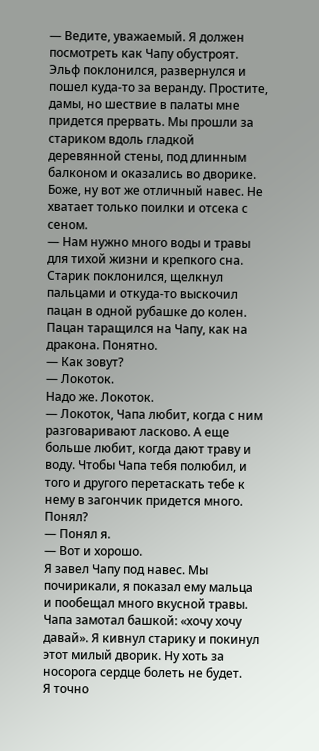— Ведите, уважаемый. Я должен посмотреть как Чапу обустроят.
Эльф поклонился, развернулся и пошел куда-то за веранду. Простите, дамы, но шествие в палаты мне придется прервать. Мы прошли за стариком вдоль гладкой деревянной стены, под длинным балконом и оказались во дворике.
Боже, ну вот же отличный навес. Не хватает только поилки и отсека с сеном.
— Нам нужно много воды и травы для тихой жизни и крепкого сна.
Старик поклонился, щелкнул пальцами и откуда-то выскочил пацан в одной рубашке до колен. Пацан таращился на Чапу, как на дракона. Понятно.
— Как зовут?
— Локоток.
Надо же. Локоток.
— Локоток, Чапа любит, когда с ним разговаривают ласково. А еще больше любит, когда дают траву и воду. Чтобы Чапа тебя полюбил, и того и другого перетаскать тебе к нему в загончик придется много. Понял?
— Понял я.
— Вот и хорошо.
Я завел Чапу под навес. Мы почирикали, я показал ему мальца и пообещал много вкусной травы. Чапа замотал башкой: «хочу хочу давай». Я кивнул старику и покинул этот милый дворик. Ну хоть за носорога сердце болеть не будет.
Я точно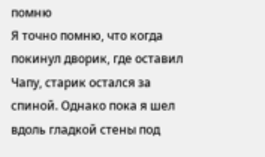помню
Я точно помню, что когда покинул дворик, где оставил Чапу, старик остался за спиной. Однако пока я шел вдоль гладкой стены под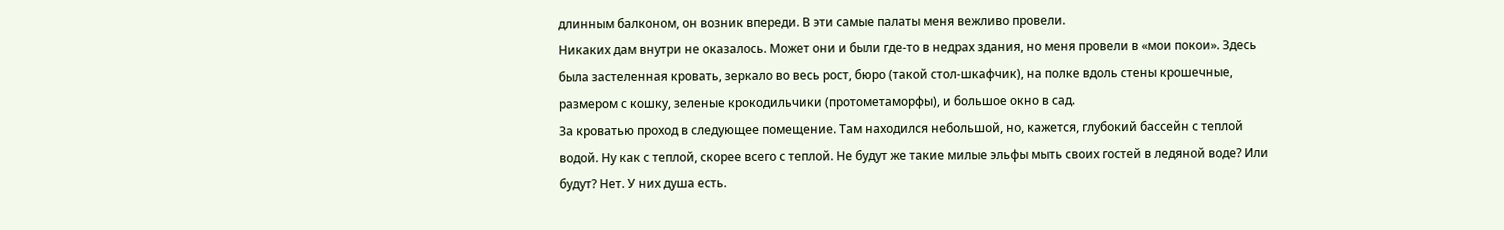длинным балконом, он возник впереди. В эти самые палаты меня вежливо провели.
Никаких дам внутри не оказалось. Может они и были где-то в недрах здания, но меня провели в «мои покои». Здесь была застеленная кровать, зеркало во весь рост, бюро (такой стол-шкафчик), на полке вдоль стены крошечные, размером с кошку, зеленые крокодильчики (протометаморфы), и большое окно в сад.
За кроватью проход в следующее помещение. Там находился небольшой, но, кажется, глубокий бассейн с теплой водой. Ну как с теплой, скорее всего с теплой. Не будут же такие милые эльфы мыть своих гостей в ледяной воде? Или будут? Нет. У них душа есть.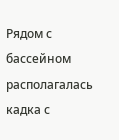Рядом с бассейном располагалась кадка с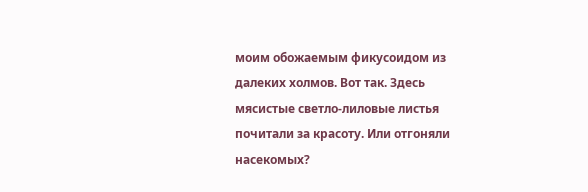моим обожаемым фикусоидом из далеких холмов. Вот так. Здесь мясистые светло-лиловые листья почитали за красоту. Или отгоняли насекомых?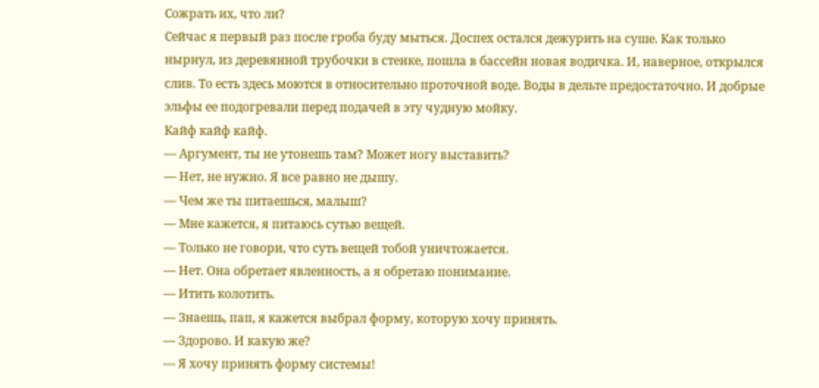Сожрать их, что ли?
Сейчас я первый раз после гроба буду мыться. Доспех остался дежурить на суше. Как только нырнул, из деревянной трубочки в стенке, пошла в бассейн новая водичка. И, наверное, открылся слив. То есть здесь моются в относительно проточной воде. Воды в дельте предостаточно. И добрые эльфы ее подогревали перед подачей в эту чудную мойку.
Кайф кайф кайф.
— Аргумент, ты не утонешь там? Может ногу выставить?
— Нет, не нужно. Я все равно не дышу.
— Чем же ты питаешься, малыш?
— Мне кажется, я питаюсь сутью вещей.
— Только не говори, что суть вещей тобой уничтожается.
— Нет. Она обретает явленность, а я обретаю понимание.
— Итить колотить.
— Знаешь, пап, я кажется выбрал форму, которую хочу принять.
— Здорово. И какую же?
— Я хочу принять форму системы!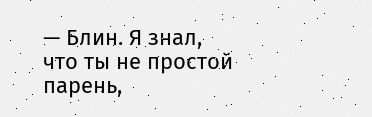— Блин. Я знал, что ты не простой парень,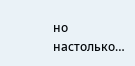но настолько…